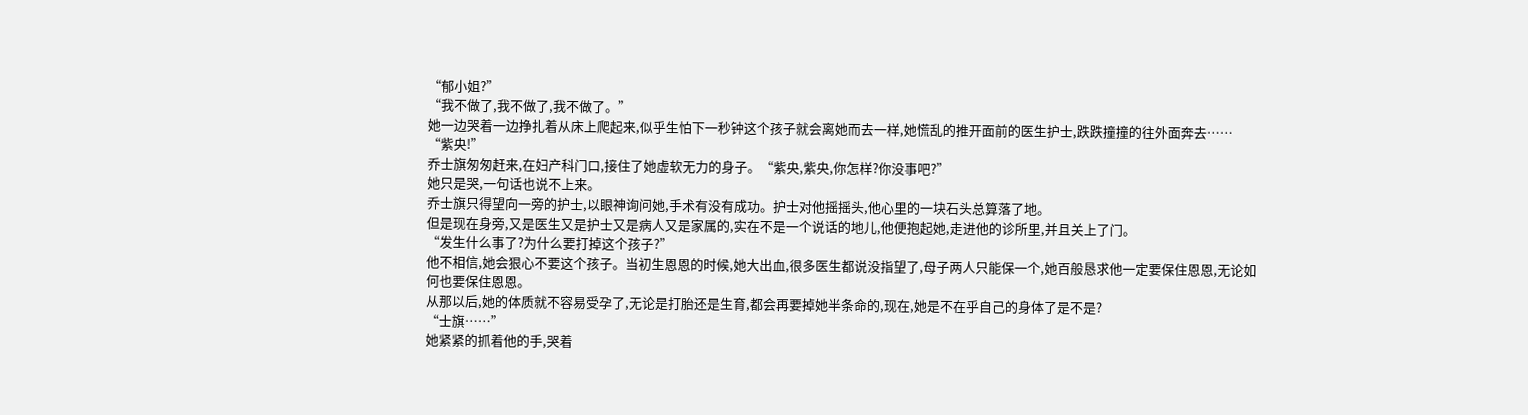“郁小姐?”
“我不做了,我不做了,我不做了。”
她一边哭着一边挣扎着从床上爬起来,似乎生怕下一秒钟这个孩子就会离她而去一样,她慌乱的推开面前的医生护士,跌跌撞撞的往外面奔去……
“紫央!”
乔士旗匆匆赶来,在妇产科门口,接住了她虚软无力的身子。“紫央,紫央,你怎样?你没事吧?”
她只是哭,一句话也说不上来。
乔士旗只得望向一旁的护士,以眼神询问她,手术有没有成功。护士对他摇摇头,他心里的一块石头总算落了地。
但是现在身旁,又是医生又是护士又是病人又是家属的,实在不是一个说话的地儿,他便抱起她,走进他的诊所里,并且关上了门。
“发生什么事了?为什么要打掉这个孩子?”
他不相信,她会狠心不要这个孩子。当初生恩恩的时候,她大出血,很多医生都说没指望了,母子两人只能保一个,她百般恳求他一定要保住恩恩,无论如何也要保住恩恩。
从那以后,她的体质就不容易受孕了,无论是打胎还是生育,都会再要掉她半条命的,现在,她是不在乎自己的身体了是不是?
“士旗……”
她紧紧的抓着他的手,哭着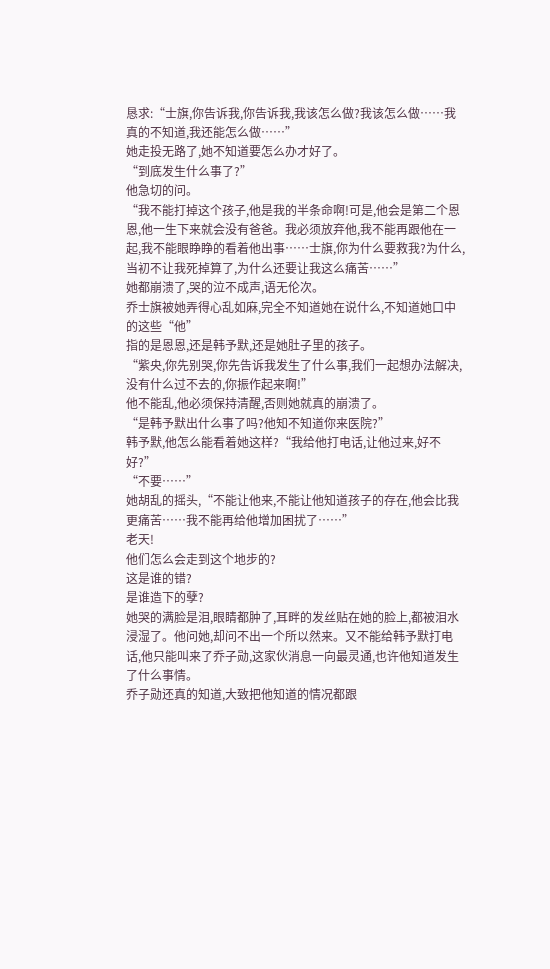恳求:“士旗,你告诉我,你告诉我,我该怎么做?我该怎么做……我真的不知道,我还能怎么做……”
她走投无路了,她不知道要怎么办才好了。
“到底发生什么事了?”
他急切的问。
“我不能打掉这个孩子,他是我的半条命啊!可是,他会是第二个恩恩,他一生下来就会没有爸爸。我必须放弃他,我不能再跟他在一起,我不能眼睁睁的看着他出事……士旗,你为什么要救我?为什么,当初不让我死掉算了,为什么还要让我这么痛苦……”
她都崩溃了,哭的泣不成声,语无伦次。
乔士旗被她弄得心乱如麻,完全不知道她在说什么,不知道她口中的这些“他”
指的是恩恩,还是韩予默,还是她肚子里的孩子。
“紫央,你先别哭,你先告诉我发生了什么事,我们一起想办法解决,没有什么过不去的,你振作起来啊!”
他不能乱,他必须保持清醒,否则她就真的崩溃了。
“是韩予默出什么事了吗?他知不知道你来医院?”
韩予默,他怎么能看着她这样?“我给他打电话,让他过来,好不好?”
“不要……”
她胡乱的摇头,“不能让他来,不能让他知道孩子的存在,他会比我更痛苦……我不能再给他增加困扰了……”
老天!
他们怎么会走到这个地步的?
这是谁的错?
是谁造下的孽?
她哭的满脸是泪,眼睛都肿了,耳畔的发丝贴在她的脸上,都被泪水浸湿了。他问她,却问不出一个所以然来。又不能给韩予默打电话,他只能叫来了乔子勋,这家伙消息一向最灵通,也许他知道发生了什么事情。
乔子勋还真的知道,大致把他知道的情况都跟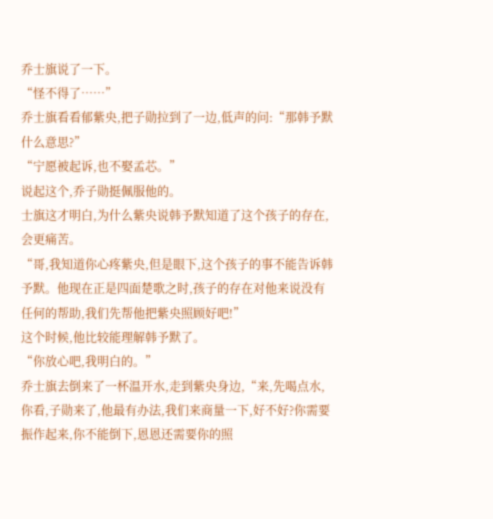乔士旗说了一下。
“怪不得了……”
乔士旗看看郁紫央,把子勋拉到了一边,低声的问:“那韩予默什么意思?”
“宁愿被起诉,也不娶孟芯。”
说起这个,乔子勋挺佩服他的。
士旗这才明白,为什么紫央说韩予默知道了这个孩子的存在,会更痛苦。
“哥,我知道你心疼紫央,但是眼下,这个孩子的事不能告诉韩予默。他现在正是四面楚歌之时,孩子的存在对他来说没有任何的帮助,我们先帮他把紫央照顾好吧!”
这个时候,他比较能理解韩予默了。
“你放心吧,我明白的。”
乔士旗去倒来了一杯温开水,走到紫央身边,“来,先喝点水,你看,子勋来了,他最有办法,我们来商量一下,好不好?你需要振作起来,你不能倒下,恩恩还需要你的照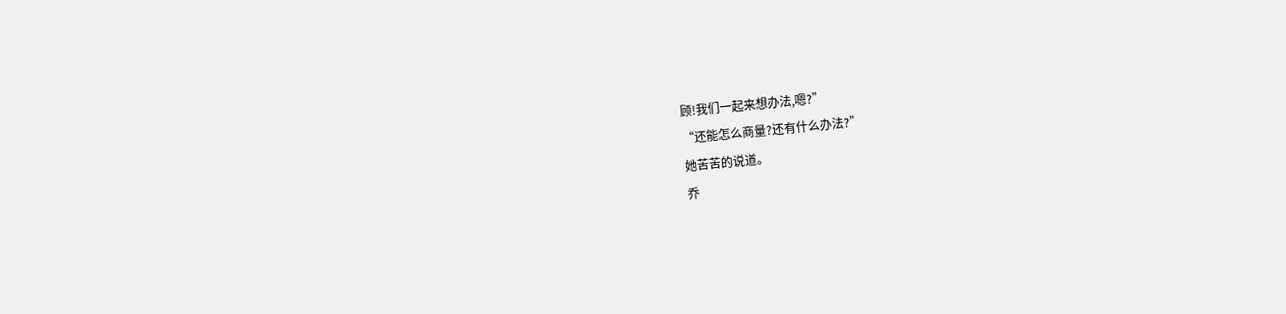顾!我们一起来想办法,嗯?”
“还能怎么商量?还有什么办法?”
她苦苦的说道。
乔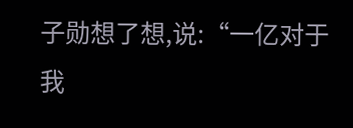子勋想了想,说:“一亿对于我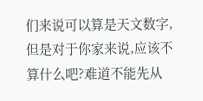们来说可以算是天文数字,但是对于你家来说,应该不算什么吧?难道不能先从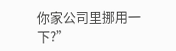你家公司里挪用一下?”